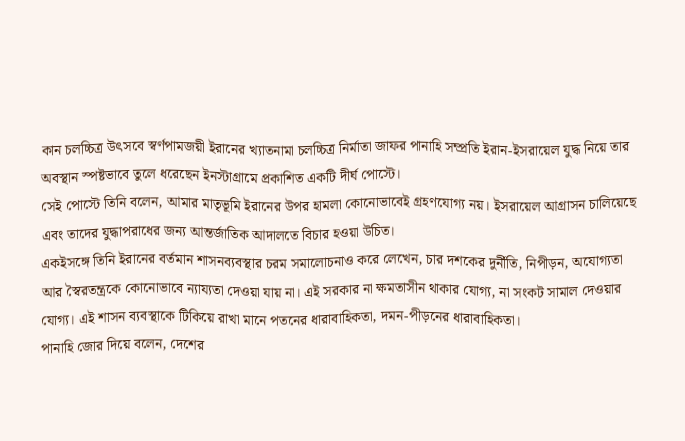কান চলচ্চিত্র উৎসবে স্বর্ণপামজয়ী ইরানের খ্যাতনামা চলচ্চিত্র নির্মাতা জাফর পানাহি সম্প্রতি ইরান-ইসরায়েল যুদ্ধ নিয়ে তার অবস্থান স্পষ্টভাবে তুলে ধরেছেন ইনস্টাগ্রামে প্রকাশিত একটি দীর্ঘ পোস্টে।
সেই পোস্টে তিনি বলেন, আমার মাতৃভূমি ইরানের উপর হামলা কোনোভাবেই গ্রহণযোগ্য নয়। ইসরায়েল আগ্রাসন চালিয়েছে এবং তাদের যুদ্ধাপরাধের জন্য আন্তর্জাতিক আদালতে বিচার হওয়া উচিত।
একইসঙ্গে তিনি ইরানের বর্তমান শাসনব্যবস্থার চরম সমালোচনাও করে লেখেন, চার দশকের দুর্নীতি, নিপীড়ন, অযোগ্যতা আর স্বৈরতন্ত্রকে কোনোভাবে ন্যায্যতা দেওয়া যায় না। এই সরকার না ক্ষমতাসীন থাকার যোগ্য, না সংকট সামাল দেওয়ার যোগ্য। এই শাসন ব্যবস্থাকে টিকিয়ে রাখা মানে পতনের ধারাবাহিকতা, দমন-পীড়নের ধারাবাহিকতা।
পানাহি জোর দিয়ে বলেন, দেশের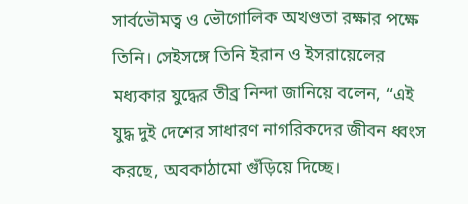সার্বভৌমত্ব ও ভৌগোলিক অখণ্ডতা রক্ষার পক্ষে তিনি। সেইসঙ্গে তিনি ইরান ও ইসরায়েলের মধ্যকার যুদ্ধের তীব্র নিন্দা জানিয়ে বলেন, “এই যুদ্ধ দুই দেশের সাধারণ নাগরিকদের জীবন ধ্বংস করছে, অবকাঠামো গুঁড়িয়ে দিচ্ছে।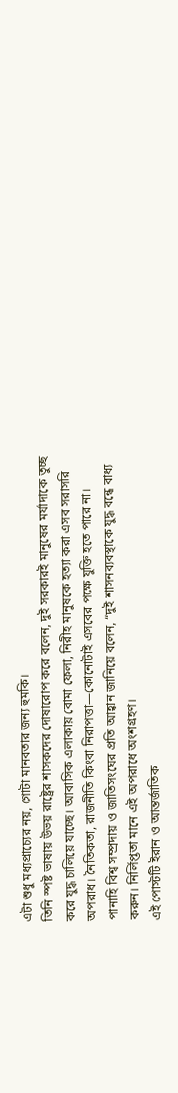এটা শুধু মধ্যপ্রাচ্যের নয়, গোটা মানবতার জন্য হুমকি।
তিনি স্পষ্ট ভাষায় উভয় রাষ্ট্রের শাসকদের দোষারোপ করে বলেন, দুই সরকারই মানুষের মর্যাদাকে তুচ্ছ করে যুদ্ধ চালিয়ে যাচ্ছে। আবাসিক এলাকায় বোমা ফেলা, নিরীহ মানুষকে হত্যা করা এসব সরাসরি অপরাধ। নৈতিকতা, রাজনীতি কিংবা নিরাপত্তা—কোনোটাই এসবের পক্ষে যুক্তি হতে পারে না।
পানাহি বিশ্ব সম্প্রদায় ও জাতিসংঘের প্রতি আহ্বান জানিয়ে বলেন, “দুই শাসনব্যবস্থাকে যুদ্ধ বন্ধে বাধ্য করুন। নির্লিপ্ততা মানে এই অপরাধে অংশগ্রহণ।
এই পোস্টটি ইরান ও আন্তর্জাতিক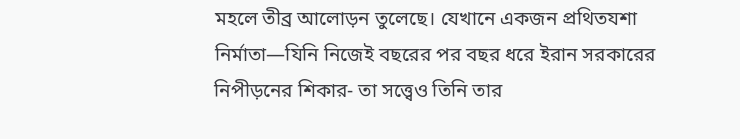মহলে তীব্র আলোড়ন তুলেছে। যেখানে একজন প্রথিতযশা নির্মাতা—যিনি নিজেই বছরের পর বছর ধরে ইরান সরকারের নিপীড়নের শিকার- তা সত্ত্বেও তিনি তার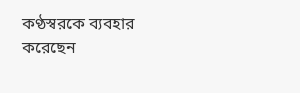কণ্ঠস্বরকে ব্যবহার করেছেন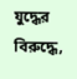যুদ্ধের বিরুদ্ধে,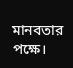মানবতার পক্ষে।